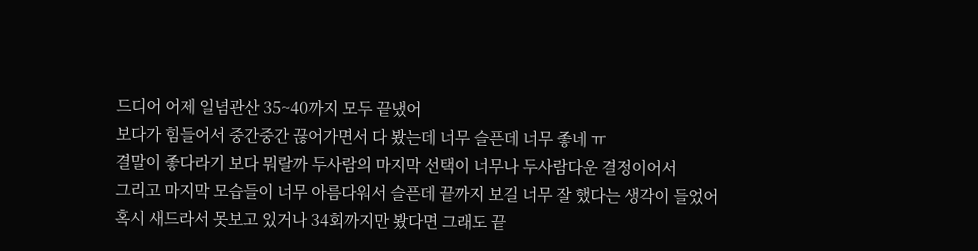드디어 어제 일념관산 35~40까지 모두 끝냈어
보다가 힘들어서 중간중간 끊어가면서 다 봤는데 너무 슬픈데 너무 좋네 ㅠ
결말이 좋다라기 보다 뭐랄까 두사람의 마지막 선택이 너무나 두사람다운 결정이어서
그리고 마지막 모습들이 너무 아름다워서 슬픈데 끝까지 보길 너무 잘 했다는 생각이 들었어
혹시 새드라서 못보고 있거나 34회까지만 봤다면 그래도 끝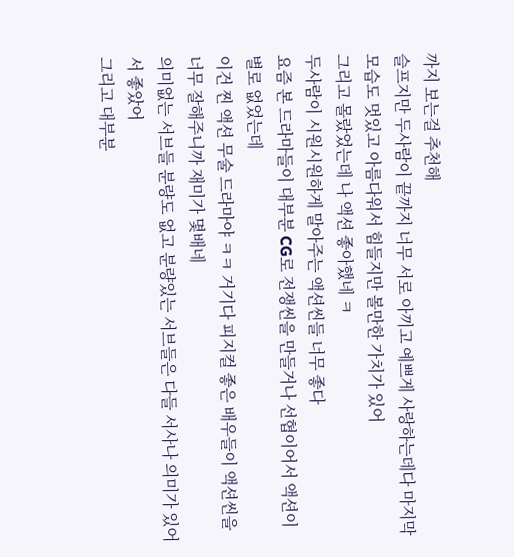까지 보는걸 추천해
슬프지만 두사람이 끝까지 너무 서로 아끼고 예쁘게 사랑하는데다 마지막 모습도 멋있고 아름다워서 힘들지만 볼만한 가치가 있어
그리고 몰랐었는데 나 액션 좋아했네 ㅋ
두사람이 시원시원하게 말아주는 액션씬들 너무 좋다
요즘 본 드라마들이 대부분 CG로 전쟁씬을 만들거나 선협이어서 액션이 별로 없었는데
이건 찐 액션 무술 드라마야 ㅋㅋ 거기다 피지컬 좋은 배우들이 액션씬을 너무 잘해주니까 재미가 몇배네
의미없는 서브들 분량도 없고 분량있는 서브들은 다들 서사나 의미가 있어서 좋았어
그리고 대부분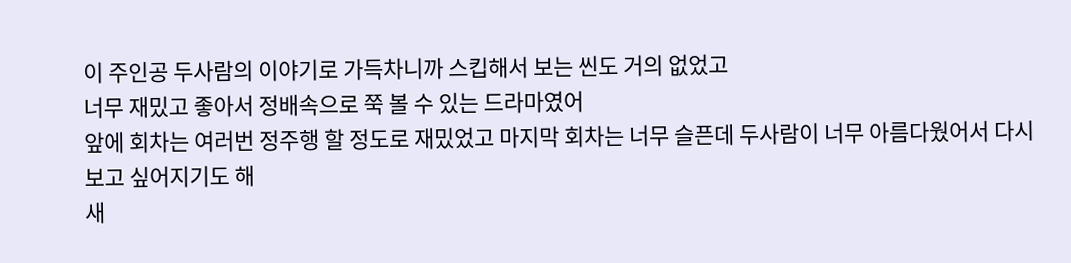이 주인공 두사람의 이야기로 가득차니까 스킵해서 보는 씬도 거의 없었고
너무 재밌고 좋아서 정배속으로 쭉 볼 수 있는 드라마였어
앞에 회차는 여러번 정주행 할 정도로 재밌었고 마지막 회차는 너무 슬픈데 두사람이 너무 아름다웠어서 다시 보고 싶어지기도 해
새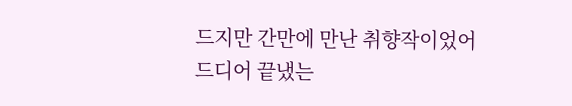드지만 간만에 만난 취향작이었어
드디어 끝냈는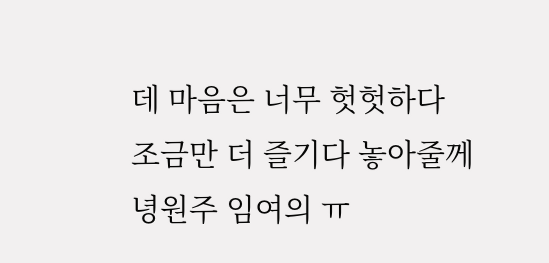데 마음은 너무 헛헛하다
조금만 더 즐기다 놓아줄께 녕원주 임여의 ㅠ